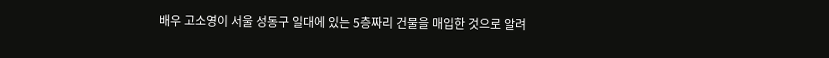배우 고소영이 서울 성동구 일대에 있는 5층짜리 건물을 매입한 것으로 알려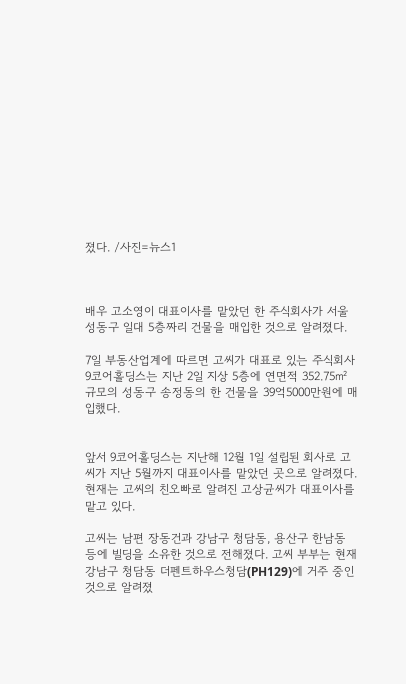졌다. /사진=뉴스1



배우 고소영이 대표이사를 맡았던 한 주식회사가 서울 성동구 일대 5층짜리 건물을 매입한 것으로 알려졌다.

7일 부동산업계에 따르면 고씨가 대표로 있는 주식회사 9코어홀딩스는 지난 2일 지상 5층에 연면적 352.75㎡ 규모의 성동구 송정동의 한 건물을 39억5000만원에 매입했다.


앞서 9코어홀딩스는 지난해 12월 1일 설립된 회사로 고씨가 지난 5월까지 대표이사를 맡았던 곳으로 알려졌다. 현재는 고씨의 친오빠로 알려진 고상균씨가 대표이사를 맡고 있다.

고씨는 남편 장동건과 강남구 청담동, 용산구 한남동 등에 빌딩을 소유한 것으로 전해졌다. 고씨 부부는 현재 강남구 청담동 더펜트하우스청담(PH129)에 거주 중인 것으로 알려졌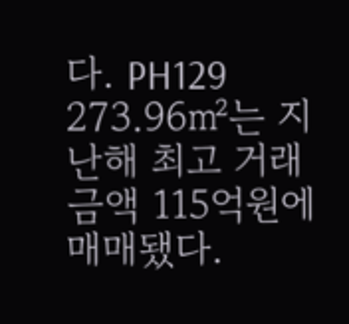다. PH129 273.96㎡는 지난해 최고 거래금액 115억원에 매매됐다.